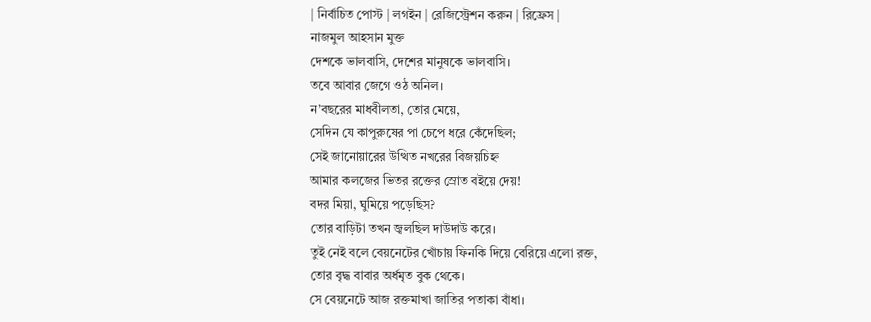| নির্বাচিত পোস্ট | লগইন | রেজিস্ট্রেশন করুন | রিফ্রেস |
নাজমুল আহসান মুক্ত
দেশকে ভালবাসি, দেশের মানুষকে ভালবাসি।
তবে আবার জেগে ওঠ অনিল।
ন’বছরের মাধবীলতা, তোর মেয়ে,
সেদিন যে কাপুরুষের পা চেপে ধরে কেঁদেছিল;
সেই জানোয়ারের উত্থিত নখরের বিজয়চিহ্ন
আমার কলজের ভিতর রক্তের স্রোত বইয়ে দেয়!
বদর মিয়া, ঘুমিয়ে পড়েছিস?
তোর বাড়িটা তখন জ্বলছিল দাউদাউ করে।
তুই নেই বলে বেয়নেটের খোঁচায় ফিনকি দিয়ে বেরিয়ে এলো রক্ত,
তোর বৃদ্ধ বাবার অর্ধমৃত বুক থেকে।
সে বেয়নেটে আজ রক্তমাখা জাতির পতাকা বাঁধা।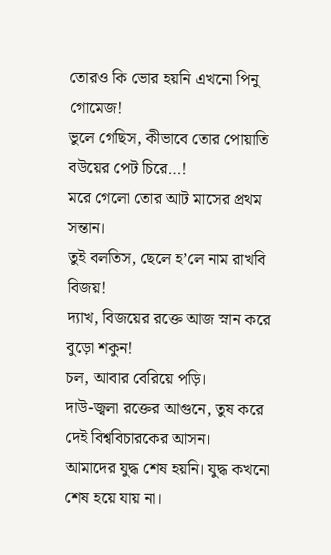তোরও কি ভোর হয়নি এখনো পিনু গোমেজ!
ভুলে গেছিস, কীভাবে তোর পোয়াতি বউয়ের পেট চিরে…!
মরে গেলো তোর আট মাসের প্রথম সন্তান।
তুই বলতিস, ছেলে হ’লে নাম রাখবি বিজয়!
দ্যাখ, বিজয়ের রক্তে আজ স্নান করে বুড়ো শকুন!
চল, আবার বেরিয়ে পড়ি।
দাউ-জ্বলা রক্তের আগুনে, তুষ করে দেই বিশ্ববিচারকের আসন।
আমাদের যুদ্ধ শেষ হয়নি। যুদ্ধ কখনো শেষ হয়ে যায় না।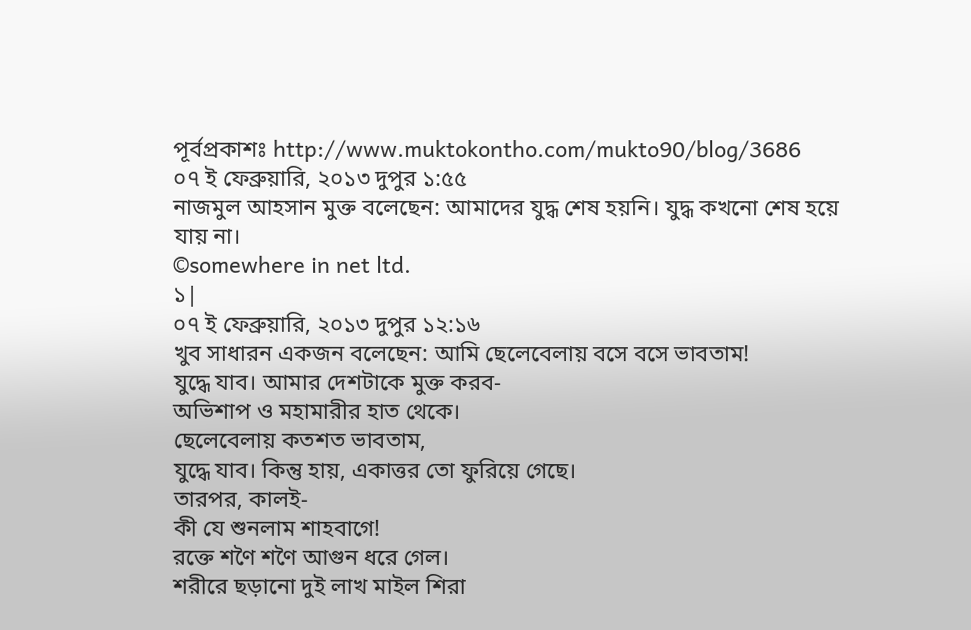পূর্বপ্রকাশঃ http://www.muktokontho.com/mukto90/blog/3686
০৭ ই ফেব্রুয়ারি, ২০১৩ দুপুর ১:৫৫
নাজমুল আহসান মুক্ত বলেছেন: আমাদের যুদ্ধ শেষ হয়নি। যুদ্ধ কখনো শেষ হয়ে যায় না।
©somewhere in net ltd.
১|
০৭ ই ফেব্রুয়ারি, ২০১৩ দুপুর ১২:১৬
খুব সাধারন একজন বলেছেন: আমি ছেলেবেলায় বসে বসে ভাবতাম!
যুদ্ধে যাব। আমার দেশটাকে মুক্ত করব-
অভিশাপ ও মহামারীর হাত থেকে।
ছেলেবেলায় কতশত ভাবতাম,
যুদ্ধে যাব। কিন্তু হায়, একাত্তর তো ফুরিয়ে গেছে।
তারপর, কালই-
কী যে শুনলাম শাহবাগে!
রক্তে শণৈ শণৈ আগুন ধরে গেল।
শরীরে ছড়ানো দুই লাখ মাইল শিরা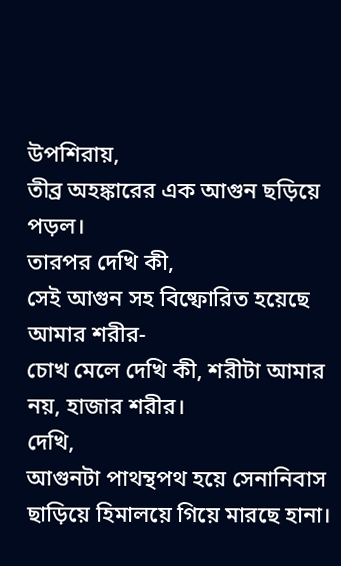উপশিরায়,
তীব্র অহঙ্কারের এক আগুন ছড়িয়ে পড়ল।
তারপর দেখি কী,
সেই আগুন সহ বিষ্ফোরিত হয়েছে আমার শরীর-
চোখ মেলে দেখি কী, শরীটা আমার নয়, হাজার শরীর।
দেখি,
আগুনটা পাথন্থপথ হয়ে সেনানিবাস ছাড়িয়ে হিমালয়ে গিয়ে মারছে হানা।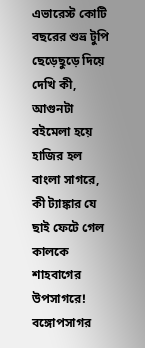এভারেস্ট কোটি বছরের শুভ্র টুপি ছেড়েছুড়ে দিয়ে
দেখি কী,
আগুনটা বইমেলা হয়ে হাজির হল বাংলা সাগরে,
কী ট্যাঙ্কার যে ছাই ফেটে গেল কালকে শাহবাগের উপসাগরে!
বঙ্গোপসাগর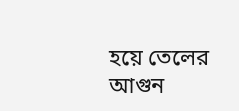হয়ে তেলের আগুন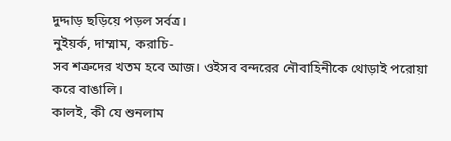দুদ্দাড় ছড়িয়ে পড়ল সর্বত্র।
নুইয়র্ক, দাম্মাম, করাচি-
সব শত্রুদের খতম হবে আজ। ওইসব বন্দরের নৌবাহিনীকে থোড়াই পরোয়া করে বাঙালি।
কালই, কী যে শুনলাম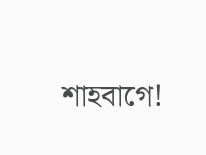শাহবাগে!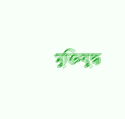মুক্তিযুদ্ধ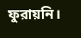ফুরায়নি।